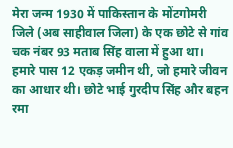मेरा जन्म 1930 में पाकिस्तान के मोंटगोमरी जिले (अब साहीवाल जिला) के एक छोटे से गांव चक नंबर 93 मताब सिंह वाला में हुआ था। हमारे पास 12 एकड़ जमीन थी, जो हमारे जीवन का आधार थी। छोटे भाई गुरदीप सिंह और बहन रमा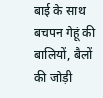बाई के साथ बचपन गेहूं की बालियों, बैलों की जोड़ी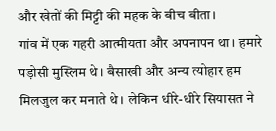और खेतों की मिट्टी की महक के बीच बीता।
गांव में एक गहरी आत्मीयता और अपनापन था। हमारे पड़ोसी मुस्लिम थे। बैसाखी और अन्य त्योहार हम मिलजुल कर मनाते थे। लेकिन धीरे-धीरे सियासत ने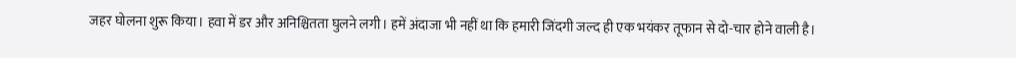जहर घोलना शुरू किया। हवा में डर और अनिश्चितता घुलने लगी। हमें अंदाजा भी नहीं था कि हमारी जिंदगी जल्द ही एक भयंकर तूफान से दो-चार होने वाली है।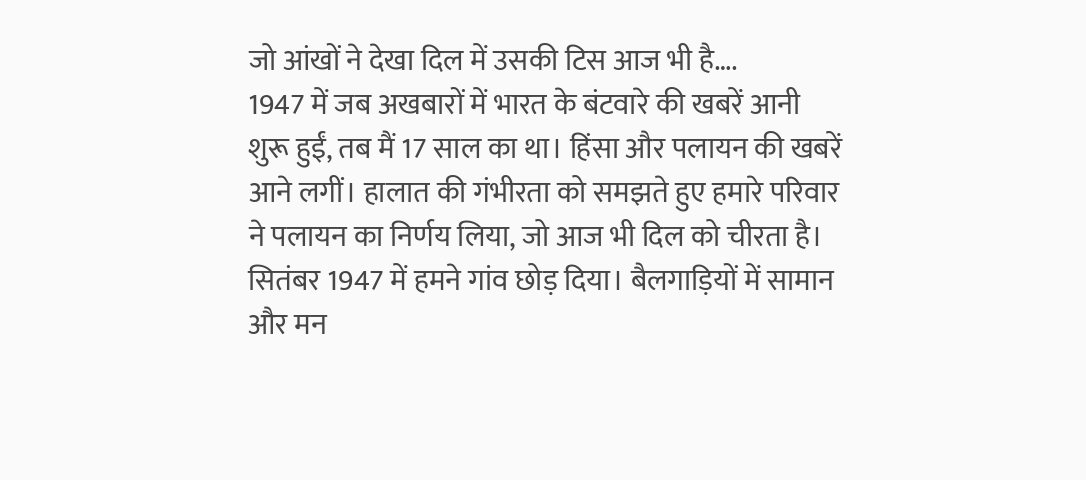जो आंखों ने देखा दिल में उसकी टिस आज भी है….
1947 में जब अखबारों में भारत के बंटवारे की खबरें आनी शुरू हुईं, तब मैं 17 साल का था। हिंसा और पलायन की खबरें आने लगीं। हालात की गंभीरता को समझते हुए हमारे परिवार ने पलायन का निर्णय लिया, जो आज भी दिल को चीरता है। सितंबर 1947 में हमने गांव छोड़ दिया। बैलगाड़ियों में सामान और मन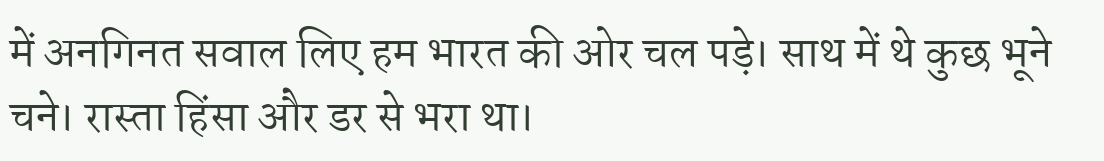में अनगिनत सवाल लिए हम भारत की ओर चल पड़े। साथ में थे कुछ भूने चने। रास्ता हिंसा और डर से भरा था।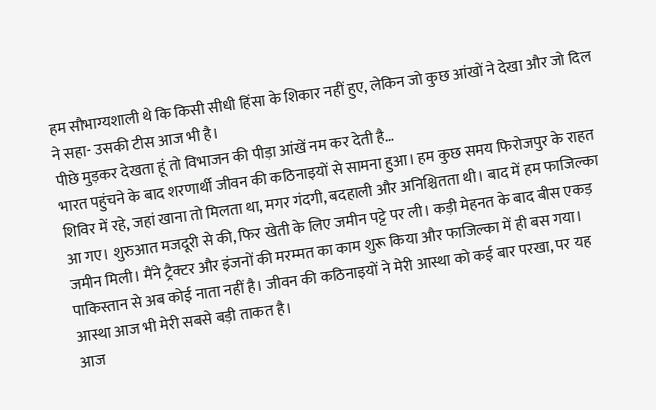हम सौभाग्यशाली थे कि किसी सीधी हिंसा के शिकार नहीं हुए, लेकिन जो कुछ आंखों ने देखा और जो दिल ने सहा- उसकी टीस आज भी है।
पीछे मुड़कर देखता हूं तो विभाजन की पीड़ा आंखें नम कर देती है…
भारत पहुंचने के बाद शरणार्थी जीवन की कठिनाइयों से सामना हुआ। हम कुछ समय फिरोजपुर के राहत शिविर में रहे, जहां खाना तो मिलता था, मगर गंदगी, बदहाली और अनिश्चितता थी। बाद में हम फाजिल्का आ गए। शुरुआत मजदूरी से की, फिर खेती के लिए जमीन पट्टे पर ली। कड़ी मेहनत के बाद बीस एकड़ जमीन मिली। मैंने ट्रैक्टर और इंजनों की मरम्मत का काम शुरू किया और फाजिल्का में ही बस गया। पाकिस्तान से अब कोई नाता नहीं है। जीवन की कठिनाइयों ने मेरी आस्था को कई बार परखा, पर यह आस्था आज भी मेरी सबसे बड़ी ताकत है।
आज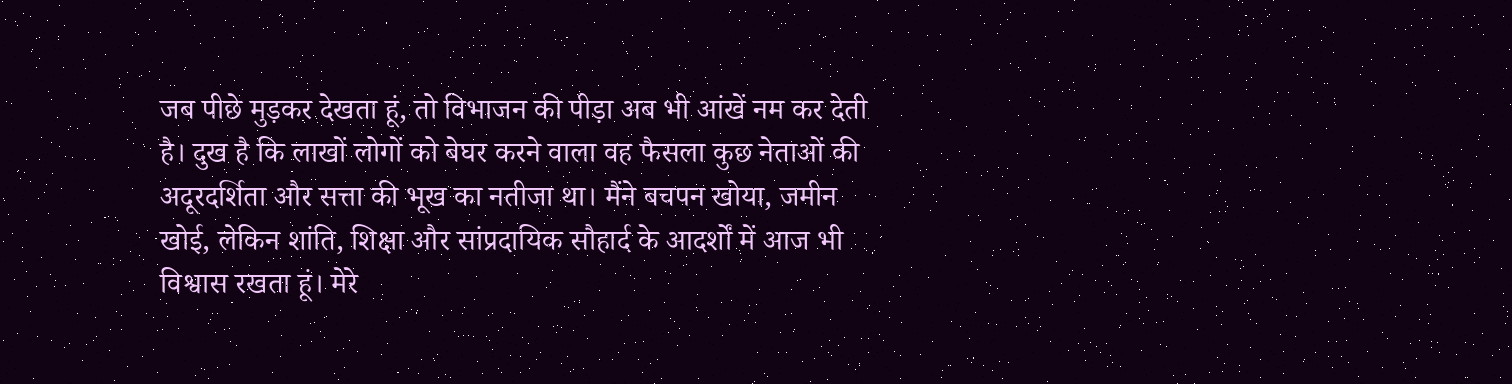जब पीछे मुड़कर देखता हूं, तो विभाजन की पीड़ा अब भी आंखें नम कर देती है। दुख है कि लाखों लोगों को बेघर करने वाला वह फैसला कुछ नेताओं की अदूरदर्शिता और सत्ता की भूख का नतीजा था। मैंने बचपन खोया, जमीन खोई, लेकिन शांति, शिक्षा और सांप्रदायिक सौहार्द के आदर्शों में आज भी विश्वास रखता हूं। मेरे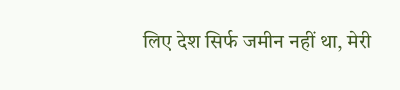लिए देश सिर्फ जमीन नहीं था, मेरी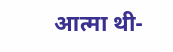आत्मा थी-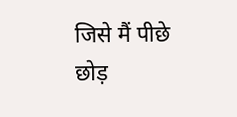जिसे मैं पीछे छोड़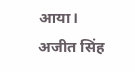आया।
अजीत सिंह